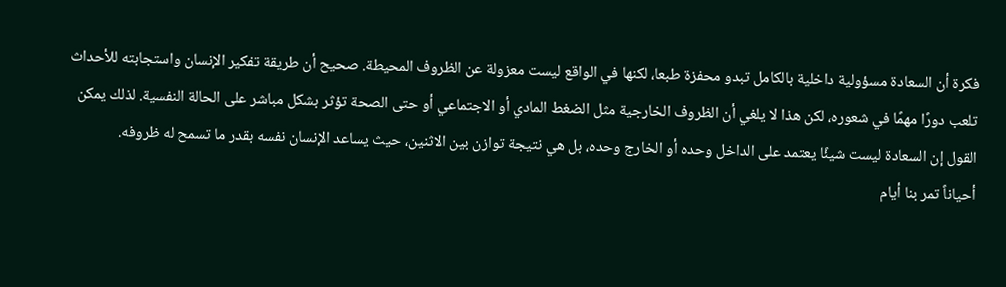فكرة أن السعادة مسؤولية داخلية بالكامل تبدو محفزة طبعا، لكنها في الواقع ليست معزولة عن الظروف المحيطة. صحيح أن طريقة تفكير الإنسان واستجابته للأحداث تلعب دورًا مهمًا في شعوره، لكن هذا لا يلغي أن الظروف الخارجية مثل الضغط المادي أو الاجتماعي أو حتى الصحة تؤثر بشكل مباشر على الحالة النفسية. لذلك يمكن القول إن السعادة ليست شيئًا يعتمد على الداخل وحده أو الخارج وحده، بل هي نتيجة توازن بين الاثنين، حيث يساعد الإنسان نفسه بقدر ما تسمح له ظروفه.
أحياناً تمر بنا أيام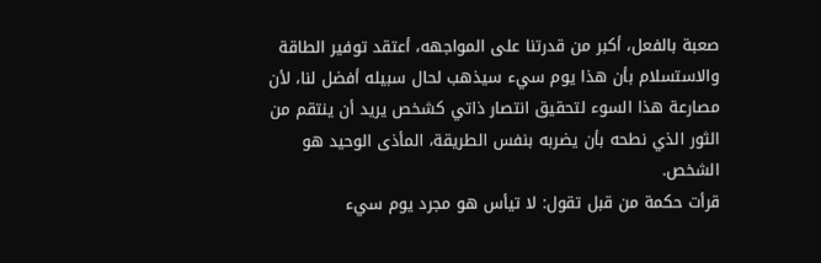صعبة بالفعل، أكبر من قدرتنا على المواجهه، أعتقد توفير الطاقة والاستسلام بأن هذا يوم سيء سيذهب لحال سبيله أفضل لنا، لأن مصارعة هذا السوء لتحقيق انتصار ذاتي كشخص يريد أن ينتقم من الثور الذي نطحه بأن يضربه بنفس الطريقة، المأذى الوحيد هو الشخص.
قرأت حكمة من قبل تقول: لا تيأس هو مجرد يوم سيء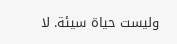وليست حياة سيئة. لا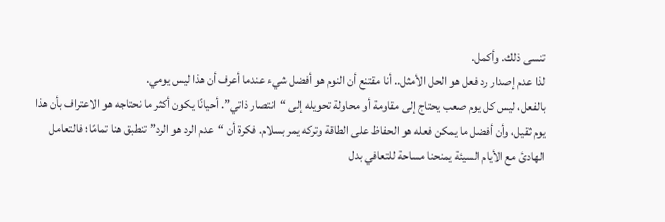تنسى ذلك. وأكمل.
لذا عدم إصدار رد فعل هو الحل الأمثل.. أنا مقتنع أن النوم هو أفضل شيء عندما أعرف أن هذا ليس يومي.
بالفعل، ليس كل يوم صعب يحتاج إلى مقاومة أو محاولة تحويله إلى “انتصار ذاتي”. أحيانًا يكون أكثر ما نحتاجه هو الاعتراف بأن هذا يوم ثقيل، وأن أفضل ما يمكن فعله هو الحفاظ على الطاقة وتركه يمر بسلام. فكرة أن “عدم الرد هو الرد” تنطبق هنا تمامًا؛ فالتعامل الهادئ مع الأيام السيئة يمنحنا مساحة للتعافي بدل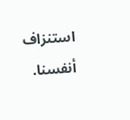استنزاف أنفسنا.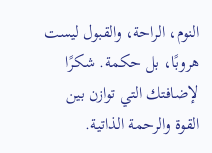النوم، الراحة، والقبول ليست هروبًا، بل حكمة. شكرًا لإضافتك التي توازن بين القوة والرحمة الذاتية.